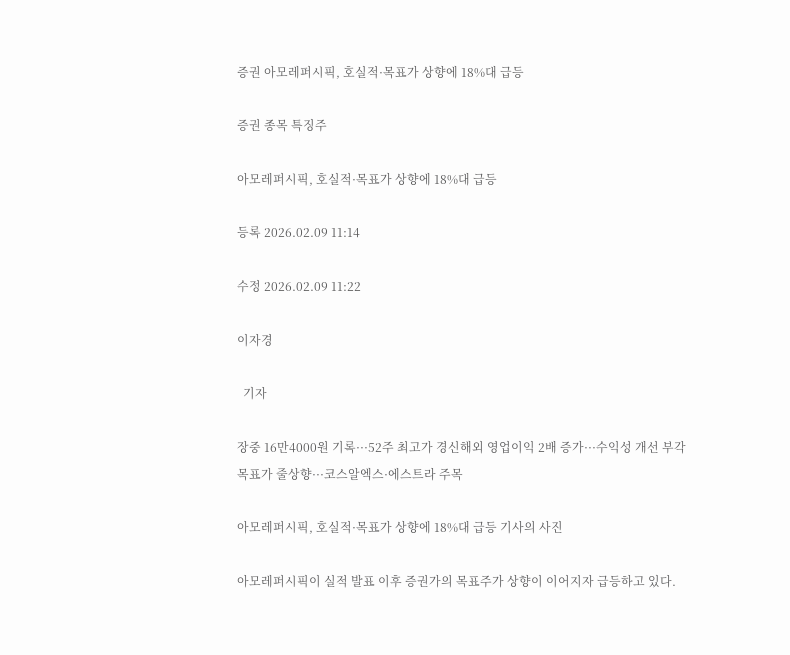증권 아모레퍼시픽, 호실적·목표가 상향에 18%대 급등

증권 종목 특징주

아모레퍼시픽, 호실적·목표가 상향에 18%대 급등

등록 2026.02.09 11:14

수정 2026.02.09 11:22

이자경

  기자

장중 16만4000원 기록···52주 최고가 경신해외 영업이익 2배 증가···수익성 개선 부각목표가 줄상향···코스알엑스·에스트라 주목

아모레퍼시픽, 호실적·목표가 상향에 18%대 급등 기사의 사진

아모레퍼시픽이 실적 발표 이후 증권가의 목표주가 상향이 이어지자 급등하고 있다.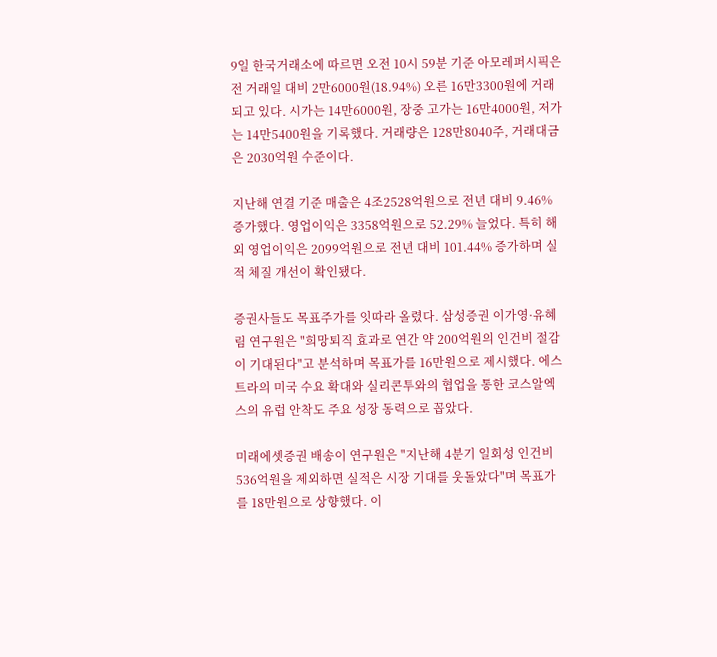9일 한국거래소에 따르면 오전 10시 59분 기준 아모레퍼시픽은 전 거래일 대비 2만6000원(18.94%) 오른 16만3300원에 거래되고 있다. 시가는 14만6000원, 장중 고가는 16만4000원, 저가는 14만5400원을 기록했다. 거래량은 128만8040주, 거래대금은 2030억원 수준이다.

지난해 연결 기준 매출은 4조2528억원으로 전년 대비 9.46% 증가했다. 영업이익은 3358억원으로 52.29% 늘었다. 특히 해외 영업이익은 2099억원으로 전년 대비 101.44% 증가하며 실적 체질 개선이 확인됐다.

증권사들도 목표주가를 잇따라 올렸다. 삼성증권 이가영·유혜림 연구원은 "희망퇴직 효과로 연간 약 200억원의 인건비 절감이 기대된다"고 분석하며 목표가를 16만원으로 제시했다. 에스트라의 미국 수요 확대와 실리콘투와의 협업을 통한 코스알엑스의 유럽 안착도 주요 성장 동력으로 꼽았다.

미래에셋증권 배송이 연구원은 "지난해 4분기 일회성 인건비 536억원을 제외하면 실적은 시장 기대를 웃돌았다"며 목표가를 18만원으로 상향했다. 이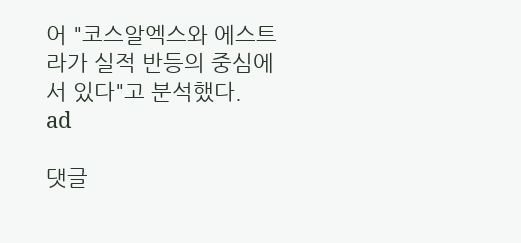어 "코스알엑스와 에스트라가 실적 반등의 중심에 서 있다"고 분석했다.
ad

댓글